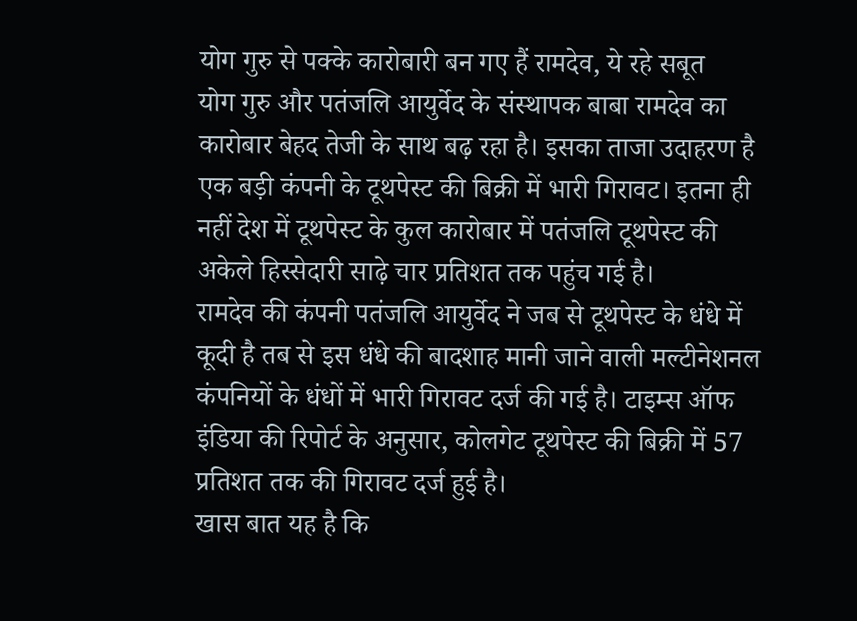योग गुरु से पक्के कारोबारी बन गए हैं रामदेव, ये रहे सबूत
योग गुरु और पतंजलि आयुर्वेद के संस्थापक बाबा रामदेव का कारोबार बेहद तेजी के साथ बढ़ रहा है। इसका ताजा उदाहरण है एक बड़ी कंपनी के टूथपेस्ट की बिक्री में भारी गिरावट। इतना ही नहीं देश में टूथपेस्ट के कुल कारोबार में पतंजलि टूथपेस्ट की अकेले हिस्सेदारी साढ़े चार प्रतिशत तक पहुंच गई है।
रामदेव की कंपनी पतंजलि आयुर्वेद ने जब से टूथपेस्ट के धंधे में कूदी है तब से इस धंधे की बादशाह मानी जाने वाली मल्टीनेशनल कंपनियों के धंधों में भारी गिरावट दर्ज की गई है। टाइम्स ऑफ इंडिया की रिपोर्ट के अनुसार, कोलगेट टूथपेस्ट की बिक्री में 57 प्रतिशत तक की गिरावट दर्ज हुई है।
खास बात यह है कि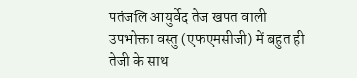पतंजलि आयुर्वेद तेज खपत वाली उपभोक्ता वस्तु (एफएमसीजी) में बहुत ही तेजी के साथ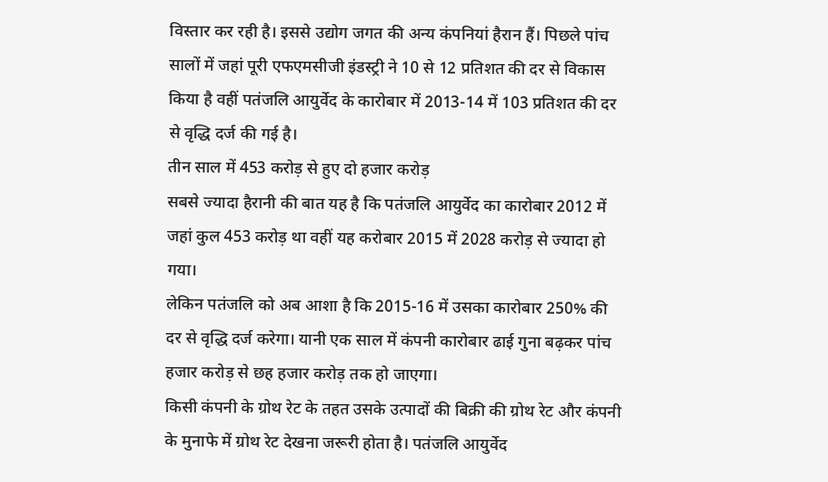विस्तार कर रही है। इससे उद्योग जगत की अन्य कंपनियां हैरान हैं। पिछले पांच सालों में जहां पूरी एफएमसीजी इंडस्ट्री ने 10 से 12 प्रतिशत की दर से विकास किया है वहीं पतंजलि आयुर्वेद के कारोबार में 2013-14 में 103 प्रतिशत की दर से वृद्धि दर्ज की गई है।
तीन साल में 453 करोड़ से हुए दो हजार करोड़
सबसे ज्यादा हैरानी की बात यह है कि पतंजलि आयुर्वेद का कारोबार 2012 में जहां कुल 453 करोड़ था वहीं यह करोबार 2015 में 2028 करोड़ से ज्यादा हो गया।
लेकिन पतंजलि को अब आशा है कि 2015-16 में उसका कारोबार 250% की दर से वृद्धि दर्ज करेगा। यानी एक साल में कंपनी कारोबार ढाई गुना बढ़कर पांच हजार करोड़ से छह हजार करोड़ तक हो जाएगा।
किसी कंपनी के ग्रोथ रेट के तहत उसके उत्पादों की बिक्री की ग्रोथ रेट और कंपनी के मुनाफे में ग्रोथ रेट देखना जरूरी होता है। पतंजलि आयुर्वेद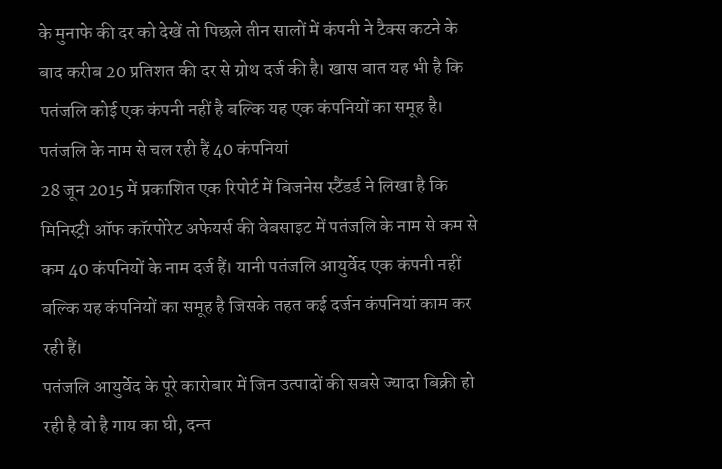के मुनाफे की दर को देखें तो पिछले तीन सालों में कंपनी ने टैक्स कटने के बाद करीब 20 प्रतिशत की दर से ग्रोथ दर्ज की है। खास बात यह भी है कि पतंजलि कोई एक कंपनी नहीं है बल्कि यह एक कंपनियों का समूह है।
पतंजलि के नाम से चल रही हैं 40 कंपनियां
28 जून 2015 में प्रकाशित एक रिपोर्ट में बिजनेस स्टैंडर्ड ने लिखा है कि मिनिस्ट्री ऑफ कॉरपोरेट अफेयर्स की वेबसाइट में पतंजलि के नाम से कम से कम 40 कंपनियों के नाम दर्ज हैं। यानी पतंजलि आयुर्वेद एक कंपनी नहीं बल्कि यह कंपनियों का समूह है जिसके तहत कई दर्जन कंपनियां काम कर रही हैं।
पतंजलि आयुर्वेद के पूरे कारोबार में जिन उत्पादों की सबसे ज्यादा बिक्री हो रही है वो है गाय का घी, दन्त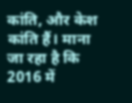कांति, और केश कांति हैं। माना जा रहा है कि 2016 में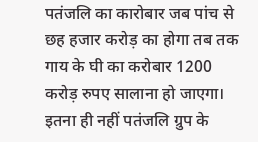पतंजलि का कारोबार जब पांच से छह हजार करोड़ का होगा तब तक गाय के घी का करोबार 1200 करोड़ रुपए सालाना हो जाएगा।
इतना ही नहीं पतंजलि ग्रुप के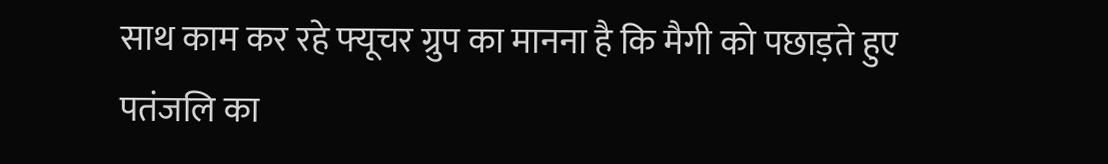साथ काम कर रहे फ्यूचर ग्रुप का मानना है कि मैगी को पछाड़ते हुए पतंजलि का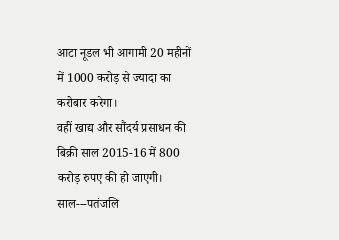आटा नूडल भी आगामी 20 महीनों में 1000 करोड़ से ज्यादा का करोबार करेगा।
वहीं खाद्य और सौंदर्य प्रसाधन की बिक्री साल 2015-16 में 800 करोड़ रुपए की हो जाएगी।
साल---पतंजलि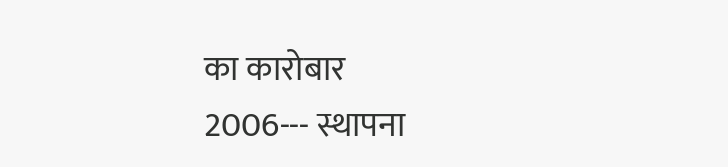का कारोबार
2006--- स्थापना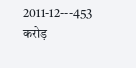2011-12---453 करोड़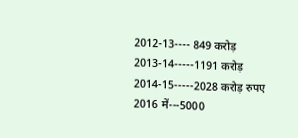2012-13---- 849 करोड़
2013-14-----1191 करोड़
2014-15-----2028 करोड़ रुपए
2016 में---5000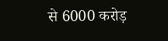से 6000 करोड़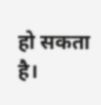हो सकता है।